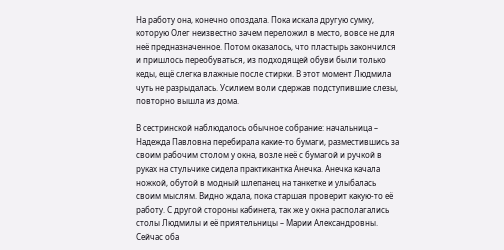На работу она, конечно опоздала. Пока искала другую сумку, которую Олег неизвестно зачем переложил в место, вовсе не для неё предназначенное. Потом оказалось, что пластырь закончился и пришлось переобуваться, из подходящей обуви были только кеды, ещё слегка влажные после стирки. В этот момент Людмила чуть не разрыдалась. Усилием воли сдержав подступившие слезы, повторно вышла из дома.

В сестринской наблюдалось обычное собрание: начальница – Надежда Павловна перебирала какие-то бумаги, разместившись за своим рабочим столом у окна, возле неё с бумагой и ручкой в руках на стульчике сидела практикантка Анечка. Анечка качала ножкой, обутой в модный шлепанец на танкетке и улыбалась своим мыслям. Видно ждала, пока старшая проверит какую-то её работу. С другой стороны кабинета, так же у окна располагались столы Людмилы и её приятельницы – Марии Александровны. Сейчас оба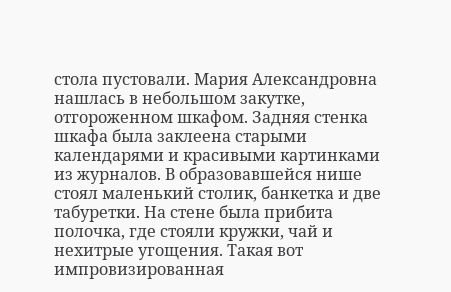стола пустовали. Мария Александровна нашлась в небольшом закутке, отгороженном шкафом. Задняя стенка шкафа была заклеена старыми календарями и красивыми картинками из журналов. В образовавшейся нише стоял маленький столик, банкетка и две табуретки. На стене была прибита полочка, где стояли кружки, чай и нехитрые угощения. Такая вот импровизированная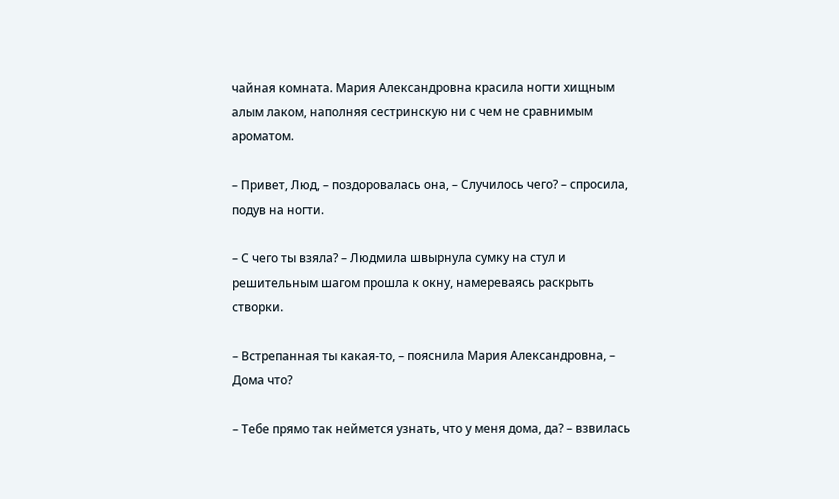чайная комната. Мария Александровна красила ногти хищным алым лаком, наполняя сестринскую ни с чем не сравнимым ароматом.

– Привет, Люд, – поздоровалась она, – Случилось чего? – спросила, подув на ногти.

– С чего ты взяла? – Людмила швырнула сумку на стул и решительным шагом прошла к окну, намереваясь раскрыть створки.

– Встрепанная ты какая-то, – пояснила Мария Александровна, – Дома что?

– Тебе прямо так неймется узнать, что у меня дома, да? – взвилась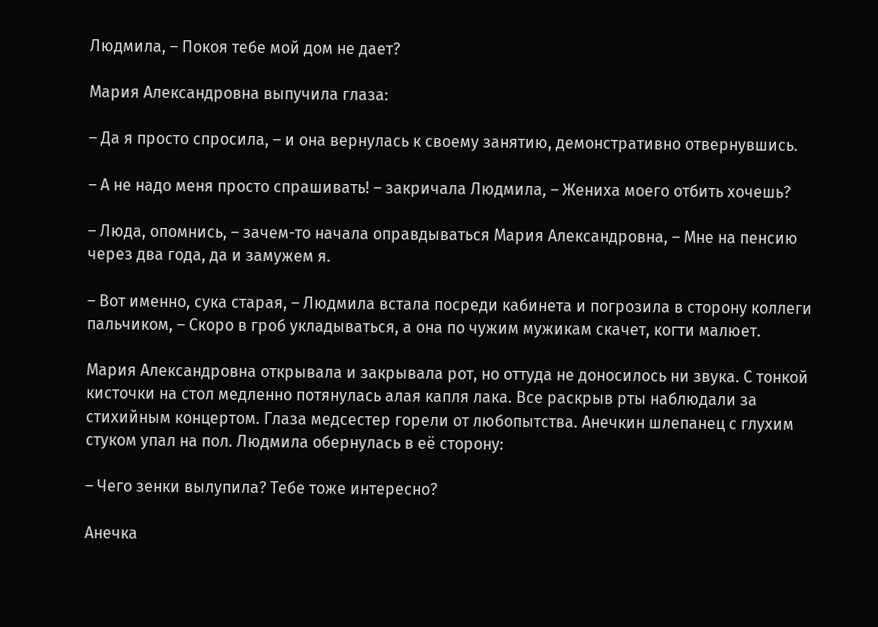Людмила, – Покоя тебе мой дом не дает?

Мария Александровна выпучила глаза:

– Да я просто спросила, – и она вернулась к своему занятию, демонстративно отвернувшись.

– А не надо меня просто спрашивать! – закричала Людмила, – Жениха моего отбить хочешь?

– Люда, опомнись, – зачем-то начала оправдываться Мария Александровна, – Мне на пенсию через два года, да и замужем я.

– Вот именно, сука старая, – Людмила встала посреди кабинета и погрозила в сторону коллеги пальчиком, – Скоро в гроб укладываться, а она по чужим мужикам скачет, когти малюет.

Мария Александровна открывала и закрывала рот, но оттуда не доносилось ни звука. С тонкой кисточки на стол медленно потянулась алая капля лака. Все раскрыв рты наблюдали за стихийным концертом. Глаза медсестер горели от любопытства. Анечкин шлепанец с глухим стуком упал на пол. Людмила обернулась в её сторону:

– Чего зенки вылупила? Тебе тоже интересно?

Анечка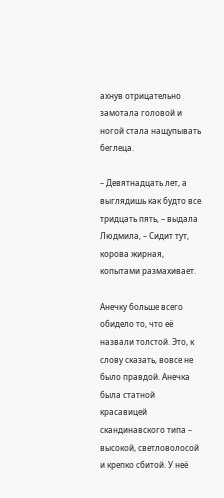ахнув отрицательно замотала головой и ногой стала нащупывать беглеца.

– Девятнадцать лет, а выглядишь как будто все тридцать пять, – выдала Людмила, – Сидит тут, корова жирная, копытами размахивает.

Анечку больше всего обидело то, что её назвали толстой. Это, к слову сказать, вовсе не было правдой. Анечка была статной красавицей скандинавского типа – высокой, светловолосой и крепко сбитой. У неё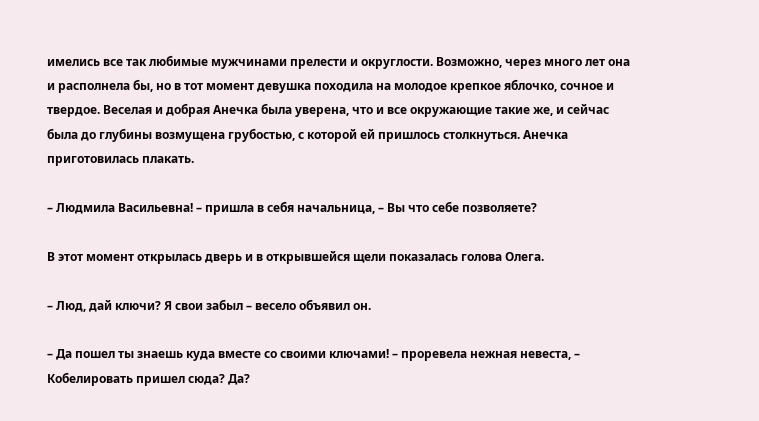имелись все так любимые мужчинами прелести и округлости. Возможно, через много лет она и располнела бы, но в тот момент девушка походила на молодое крепкое яблочко, сочное и твердое. Веселая и добрая Анечка была уверена, что и все окружающие такие же, и сейчас была до глубины возмущена грубостью, с которой ей пришлось столкнуться. Анечка приготовилась плакать.

– Людмила Васильевна! – пришла в себя начальница, – Вы что себе позволяете?

В этот момент открылась дверь и в открывшейся щели показалась голова Олега.

– Люд, дай ключи? Я свои забыл – весело объявил он.

– Да пошел ты знаешь куда вместе со своими ключами! – проревела нежная невеста, – Кобелировать пришел сюда? Да?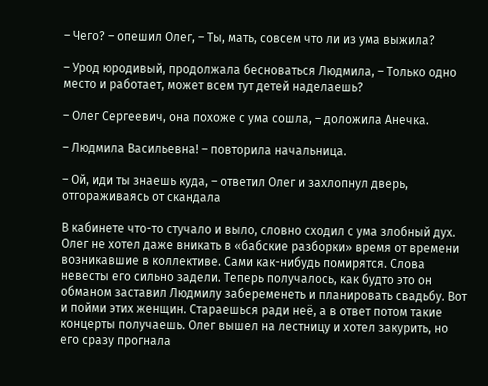– Чего? – опешил Олег, – Ты, мать, совсем что ли из ума выжила?

– Урод юродивый, продолжала бесноваться Людмила, – Только одно место и работает, может всем тут детей наделаешь?

– Олег Сергеевич, она похоже с ума сошла, – доложила Анечка.

– Людмила Васильевна! – повторила начальница.

– Ой, иди ты знаешь куда, – ответил Олег и захлопнул дверь, отгораживаясь от скандала

В кабинете что-то стучало и выло, словно сходил с ума злобный дух. Олег не хотел даже вникать в «бабские разборки» время от времени возникавшие в коллективе. Сами как-нибудь помирятся. Слова невесты его сильно задели. Теперь получалось, как будто это он обманом заставил Людмилу забеременеть и планировать свадьбу. Вот и пойми этих женщин. Стараешься ради неё, а в ответ потом такие концерты получаешь. Олег вышел на лестницу и хотел закурить, но его сразу прогнала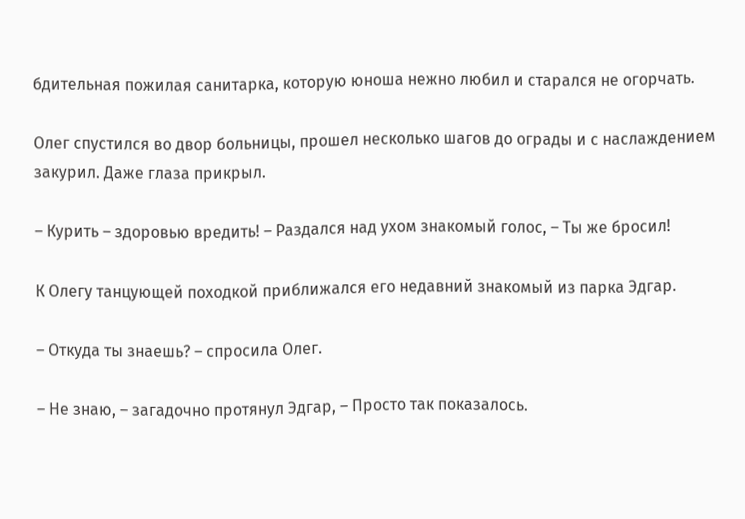бдительная пожилая санитарка, которую юноша нежно любил и старался не огорчать.

Олег спустился во двор больницы, прошел несколько шагов до ограды и с наслаждением закурил. Даже глаза прикрыл.

– Курить – здоровью вредить! – Раздался над ухом знакомый голос, – Ты же бросил!

К Олегу танцующей походкой приближался его недавний знакомый из парка Эдгар.

– Откуда ты знаешь? – спросила Олег.

– Не знаю, – загадочно протянул Эдгар, – Просто так показалось.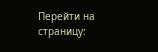Перейти на страницу: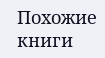Похожие книги